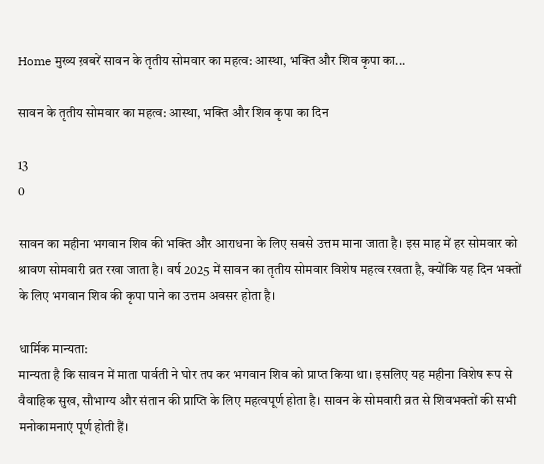Home मुख्य ख़बरें सावन के तृतीय सोमवार का महत्व: आस्था, भक्ति और शिव कृपा का...

सावन के तृतीय सोमवार का महत्व: आस्था, भक्ति और शिव कृपा का दिन

13
0

सावन का महीना भगवान शिव की भक्ति और आराधना के लिए सबसे उत्तम माना जाता है। इस माह में हर सोमवार को श्रावण सोमवारी व्रत रखा जाता है। वर्ष 2025 में सावन का तृतीय सोमवार विशेष महत्व रखता है, क्योंकि यह दिन भक्तों के लिए भगवान शिव की कृपा पाने का उत्तम अवसर होता है।

धार्मिक मान्यता:
मान्यता है कि सावन में माता पार्वती ने घोर तप कर भगवान शिव को प्राप्त किया था। इसलिए यह महीना विशेष रूप से वैवाहिक सुख, सौभाग्य और संतान की प्राप्ति के लिए महत्वपूर्ण होता है। सावन के सोमवारी व्रत से शिवभक्तों की सभी मनोकामनाएं पूर्ण होती हैं।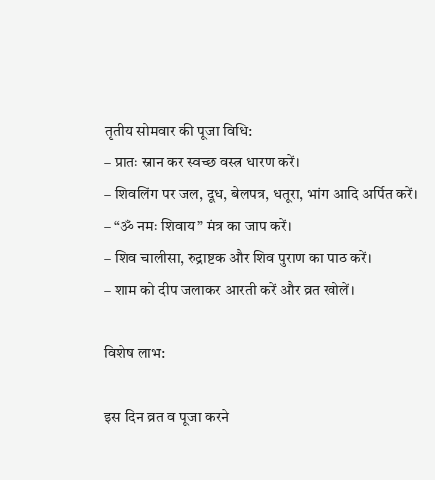तृतीय सोमवार की पूजा विधि:
– प्रातः स्नान कर स्वच्छ वस्त्र धारण करें।
– शिवलिंग पर जल, दूध, बेलपत्र, धतूरा, भांग आदि अर्पित करें।
– “ॐ नमः शिवाय” मंत्र का जाप करें।
– शिव चालीसा, रुद्राष्टक और शिव पुराण का पाठ करें।
– शाम को दीप जलाकर आरती करें और व्रत खोलें।

विशेष लाभ:

इस दिन व्रत व पूजा करने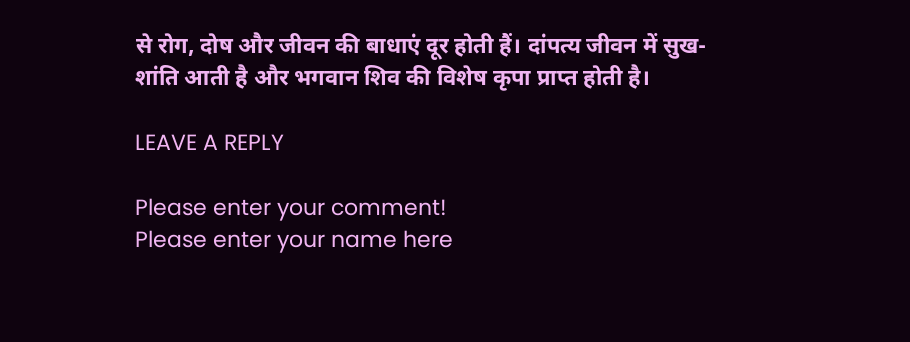से रोग, दोष और जीवन की बाधाएं दूर होती हैं। दांपत्य जीवन में सुख-शांति आती है और भगवान शिव की विशेष कृपा प्राप्त होती है।

LEAVE A REPLY

Please enter your comment!
Please enter your name here